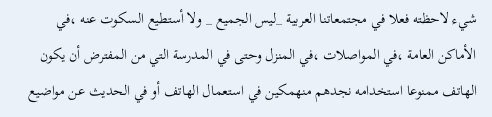شيء لاحظته فعلا في مجتمعاتنا العربية _ليس الجميع _ ولا أستطيع السكوت عنه ،في الأماكن العامة ،في المواصلات ،في المنزل وحتى في المدرسة التي من المفترض أن يكون الهاتف ممنوعا استخدامه نجدهم منهمكين في استعمال الهاتف أو في الحديث عن مواضيع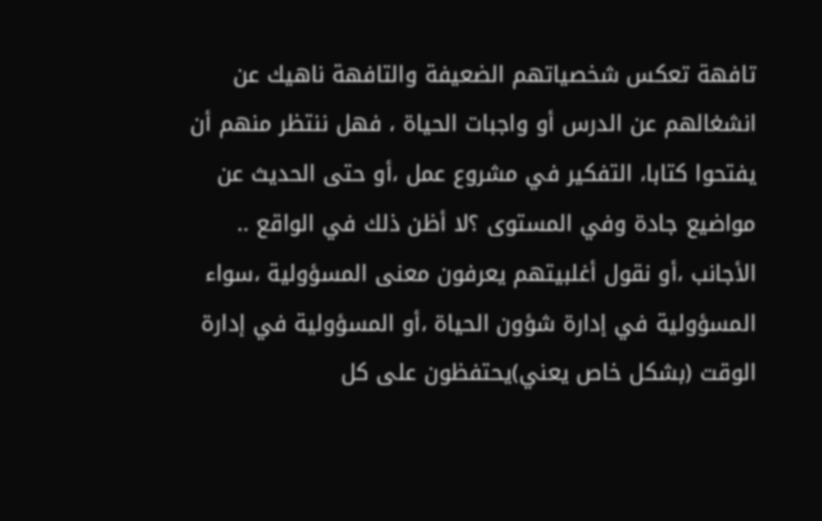تافهة تعكس شخصياتهم الضعيفة والتافهة ناهيك عن انشغالهم عن الدرس أو واجبات الحياة ، فهل ننتظر منهم أن يفتحوا كتابا، التفكير في مشروع عمل ،أو حتى الحديث عن مواضيع جادة وفي المستوى ؟لا أظن ذلك في الواقع ..
الأجانب ،أو نقول أغلبيتهم يعرفون معنى المسؤولية ،سواء المسؤولية في إدارة شؤون الحياة ،أو المسؤولية في إدارة الوقت (بشكل خاص يعني)يحتفظون على كل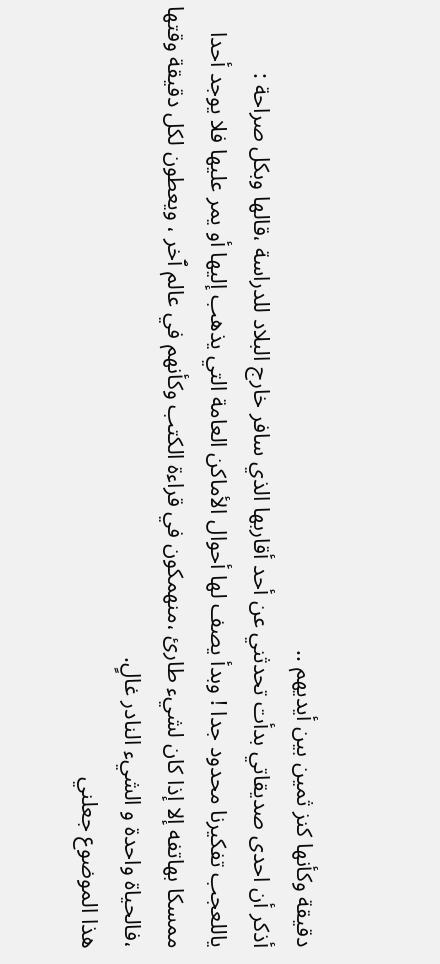دقيقة وكأنها كنز ثمين بين أيديهم ..
أذكر أن احدى صديقاتي بدأت تحدثني عن أحد أقاربها الذي سافر خارج البلاد للدراسة ،قالها وبكل صراحة : ياللعجب تفكيرنا محدود جدا ! وبدأ يصف لها أحوال الأماكن العامة التي يذهب إليها أو يمر عليها فلا يوجد أحدا ممسكا بهاتفه إلا إذا كان لشيء طارئ ،منهمكون في قراءة الكتب وكأنهم في عالم ٱخر ، ويعطون لكل دقيقة وقتها ،فالحياة واحدة و الشيء النادر غالٍ.
هذا الموضوع جعلني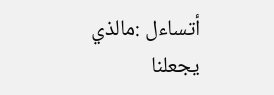أتساءل :مالذي يجعلنا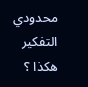محدودي التفكير هكذا ؟